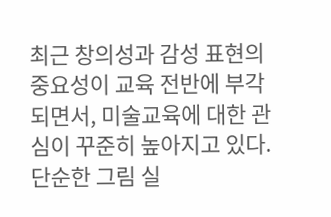최근 창의성과 감성 표현의 중요성이 교육 전반에 부각되면서, 미술교육에 대한 관심이 꾸준히 높아지고 있다. 단순한 그림 실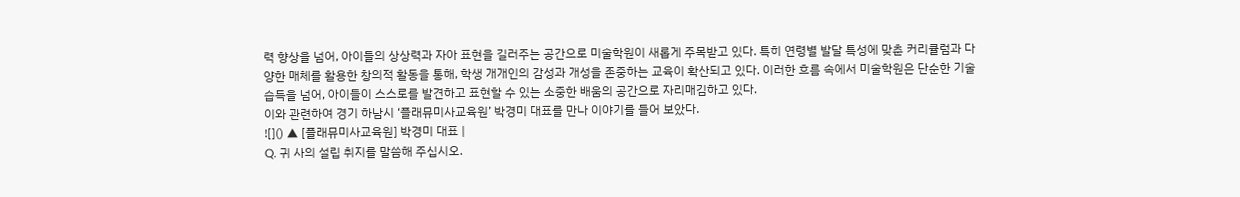력 향상을 넘어, 아이들의 상상력과 자아 표현을 길러주는 공간으로 미술학원이 새롭게 주목받고 있다. 특히 연령별 발달 특성에 맞춘 커리큘럼과 다양한 매체를 활용한 창의적 활동을 통해, 학생 개개인의 감성과 개성을 존중하는 교육이 확산되고 있다. 이러한 흐름 속에서 미술학원은 단순한 기술 습득을 넘어, 아이들이 스스로를 발견하고 표현할 수 있는 소중한 배움의 공간으로 자리매김하고 있다.
이와 관련하여 경기 하남시 ‘플래뮤미사교육원’ 박경미 대표를 만나 이야기를 들어 보았다.
![]() ▲ [플래뮤미사교육원] 박경미 대표 |
Q. 귀 사의 설립 취지를 말씀해 주십시오.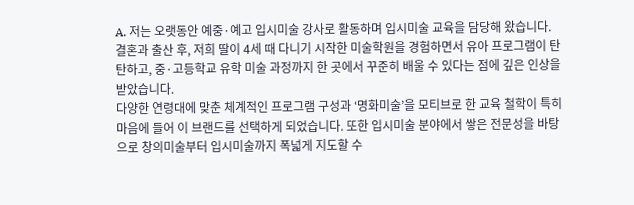A. 저는 오랫동안 예중·예고 입시미술 강사로 활동하며 입시미술 교육을 담당해 왔습니다. 결혼과 출산 후, 저희 딸이 4세 때 다니기 시작한 미술학원을 경험하면서 유아 프로그램이 탄탄하고, 중·고등학교 유학 미술 과정까지 한 곳에서 꾸준히 배울 수 있다는 점에 깊은 인상을 받았습니다.
다양한 연령대에 맞춘 체계적인 프로그램 구성과 ‘명화미술’을 모티브로 한 교육 철학이 특히 마음에 들어 이 브랜드를 선택하게 되었습니다. 또한 입시미술 분야에서 쌓은 전문성을 바탕으로 창의미술부터 입시미술까지 폭넓게 지도할 수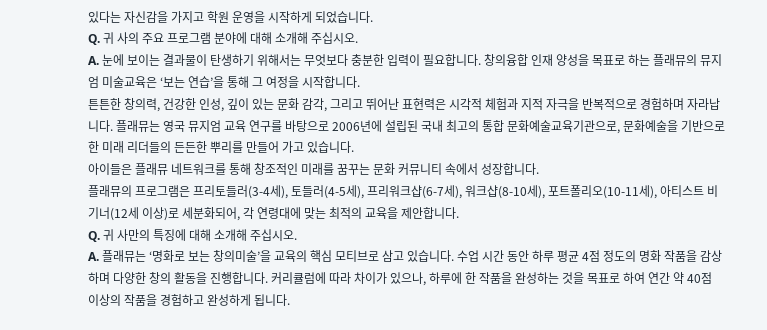있다는 자신감을 가지고 학원 운영을 시작하게 되었습니다.
Q. 귀 사의 주요 프로그램 분야에 대해 소개해 주십시오.
A. 눈에 보이는 결과물이 탄생하기 위해서는 무엇보다 충분한 입력이 필요합니다. 창의융합 인재 양성을 목표로 하는 플래뮤의 뮤지엄 미술교육은 ‘보는 연습’을 통해 그 여정을 시작합니다.
튼튼한 창의력, 건강한 인성, 깊이 있는 문화 감각, 그리고 뛰어난 표현력은 시각적 체험과 지적 자극을 반복적으로 경험하며 자라납니다. 플래뮤는 영국 뮤지엄 교육 연구를 바탕으로 2006년에 설립된 국내 최고의 통합 문화예술교육기관으로, 문화예술을 기반으로 한 미래 리더들의 든든한 뿌리를 만들어 가고 있습니다.
아이들은 플래뮤 네트워크를 통해 창조적인 미래를 꿈꾸는 문화 커뮤니티 속에서 성장합니다.
플래뮤의 프로그램은 프리토들러(3-4세), 토들러(4-5세), 프리워크샵(6-7세), 워크샵(8-10세), 포트폴리오(10-11세), 아티스트 비기너(12세 이상)로 세분화되어, 각 연령대에 맞는 최적의 교육을 제안합니다.
Q. 귀 사만의 특징에 대해 소개해 주십시오.
A. 플래뮤는 ‘명화로 보는 창의미술’을 교육의 핵심 모티브로 삼고 있습니다. 수업 시간 동안 하루 평균 4점 정도의 명화 작품을 감상하며 다양한 창의 활동을 진행합니다. 커리큘럼에 따라 차이가 있으나, 하루에 한 작품을 완성하는 것을 목표로 하여 연간 약 40점 이상의 작품을 경험하고 완성하게 됩니다.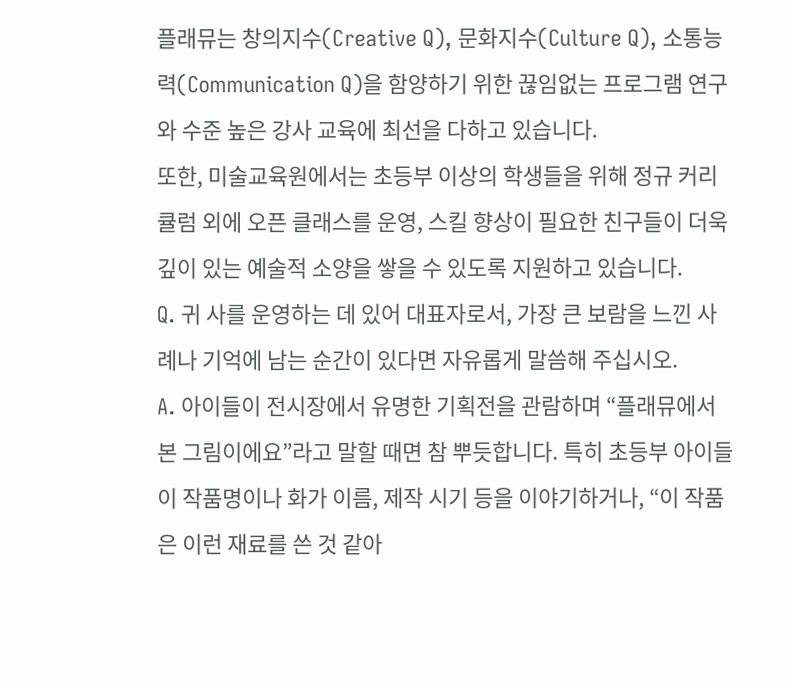플래뮤는 창의지수(Creative Q), 문화지수(Culture Q), 소통능력(Communication Q)을 함양하기 위한 끊임없는 프로그램 연구와 수준 높은 강사 교육에 최선을 다하고 있습니다.
또한, 미술교육원에서는 초등부 이상의 학생들을 위해 정규 커리큘럼 외에 오픈 클래스를 운영, 스킬 향상이 필요한 친구들이 더욱 깊이 있는 예술적 소양을 쌓을 수 있도록 지원하고 있습니다.
Q. 귀 사를 운영하는 데 있어 대표자로서, 가장 큰 보람을 느낀 사례나 기억에 남는 순간이 있다면 자유롭게 말씀해 주십시오.
A. 아이들이 전시장에서 유명한 기획전을 관람하며 “플래뮤에서 본 그림이에요”라고 말할 때면 참 뿌듯합니다. 특히 초등부 아이들이 작품명이나 화가 이름, 제작 시기 등을 이야기하거나, “이 작품은 이런 재료를 쓴 것 같아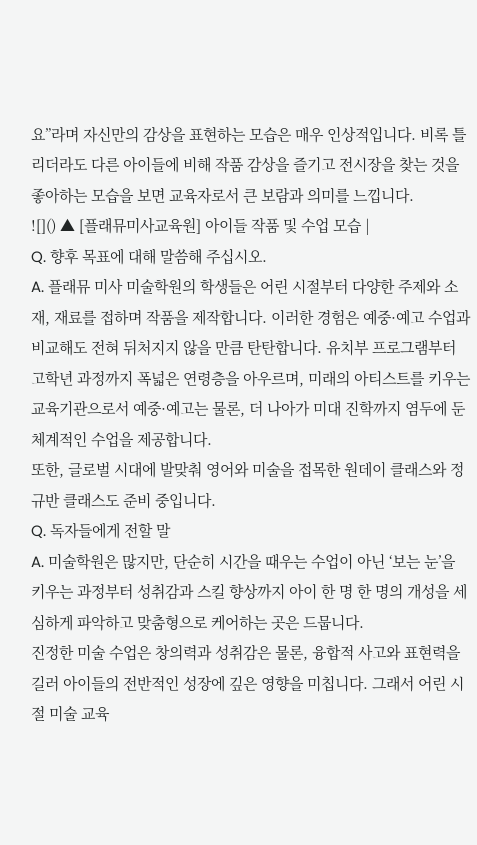요”라며 자신만의 감상을 표현하는 모습은 매우 인상적입니다. 비록 틀리더라도 다른 아이들에 비해 작품 감상을 즐기고 전시장을 찾는 것을 좋아하는 모습을 보면 교육자로서 큰 보람과 의미를 느낍니다.
![]() ▲ [플래뮤미사교육원] 아이들 작품 및 수업 모습 |
Q. 향후 목표에 대해 말씀해 주십시오.
A. 플래뮤 미사 미술학원의 학생들은 어린 시절부터 다양한 주제와 소재, 재료를 접하며 작품을 제작합니다. 이러한 경험은 예중·예고 수업과 비교해도 전혀 뒤처지지 않을 만큼 탄탄합니다. 유치부 프로그램부터 고학년 과정까지 폭넓은 연령층을 아우르며, 미래의 아티스트를 키우는 교육기관으로서 예중·예고는 물론, 더 나아가 미대 진학까지 염두에 둔 체계적인 수업을 제공합니다.
또한, 글로벌 시대에 발맞춰 영어와 미술을 접목한 원데이 클래스와 정규반 클래스도 준비 중입니다.
Q. 독자들에게 전할 말
A. 미술학원은 많지만, 단순히 시간을 때우는 수업이 아닌 ‘보는 눈’을 키우는 과정부터 성취감과 스킬 향상까지 아이 한 명 한 명의 개성을 세심하게 파악하고 맞춤형으로 케어하는 곳은 드뭅니다.
진정한 미술 수업은 창의력과 성취감은 물론, 융합적 사고와 표현력을 길러 아이들의 전반적인 성장에 깊은 영향을 미칩니다. 그래서 어린 시절 미술 교육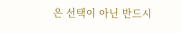은 선택이 아닌 반드시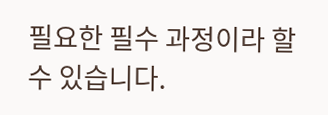필요한 필수 과정이라 할 수 있습니다.